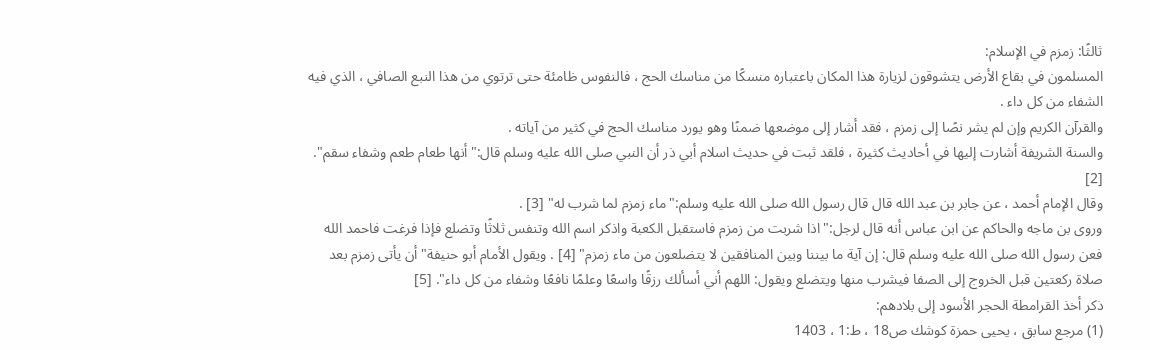ثالثًا: زمزم في الإسلام:
المسلمون في بقاع الأرض يتشوقون لزيارة هذا المكان باعتباره منسكًا من مناسك الحج ، فالنفوس ظامئة حتى ترتوي من هذا النبع الصافي ، الذي فيه الشفاء من كل داء .
والقرآن الكريم وإن لم يشر نصًا إلى زمزم ، فقد أشار إلى موضعها ضمنًا وهو يورد مناسك الحج في كثير من آياته .
والسنة الشريفة أشارت إليها في أحاديث كثيرة ، فلقد ثبت في حديث اسلام أبي ذر أن النبي صلى الله عليه وسلم قال:"أنها طعام طعم وشفاء سقم". [2]
وقال الإمام أحمد ، عن جابر بن عبد الله قال قال رسول الله صلى الله عليه وسلم:"ماء زمزم لما شرب له" [3] .
وروى بن ماجه والحاكم عن ابن عباس أنه قال لرجل:"اذا شربت من زمزم فاستقبل الكعبة واذكر اسم الله وتنفس ثلاثًا وتضلع فإذا فرغت فاحمد الله فعن رسول الله صلى الله عليه وسلم قال: إن آية ما بيننا وبين المنافقين لا يتضلعون من ماء زمزم" [4] . ويقول الأمام أبو حنيفة"أن يأتى زمزم بعد صلاة ركعتين قبل الخروج إلى الصفا فيشرب منها ويتضلع ويقول: اللهم أني أسألك رزقًا واسعًا وعلمًا نافعًا وشفاء من كل داء". [5]
ذكر أخذ القرامطة الحجر الأسود إلى بلادهم:
(1) مرجع سابق ، يحيى حمزة كوشك ص18 ، ط:1 ، 1403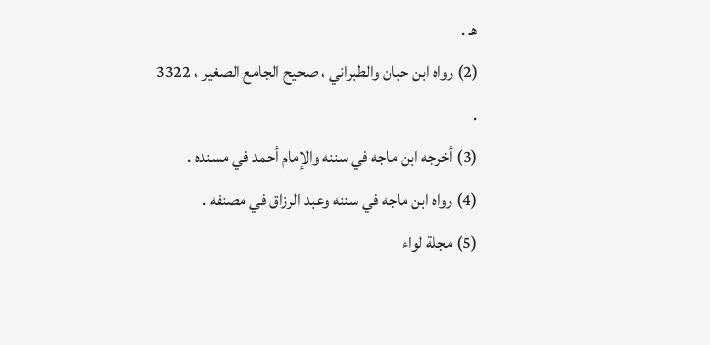هـ .
(2) رواه ابن حبان والطبراني ، صحيح الجامع الصغير ، 3322 .
(3) أخرجه ابن ماجه في سننه والإمام أحمد في مسنده .
(4) رواه ابن ماجه في سننه وعبد الرزاق في مصنفه .
(5) مجلة لواء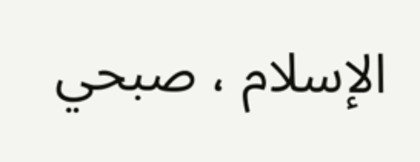الإسلام ، صبحي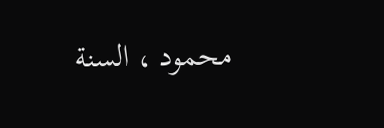محمود ، السنة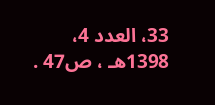33، العدد 4، 1398هـ ، ص47 .